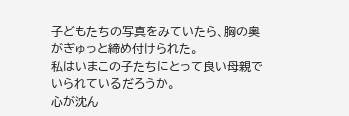子どもたちの写真をみていたら、胸の奥がぎゅっと締め付けられた。
私はいまこの子たちにとって良い母親でいられているだろうか。
心が沈ん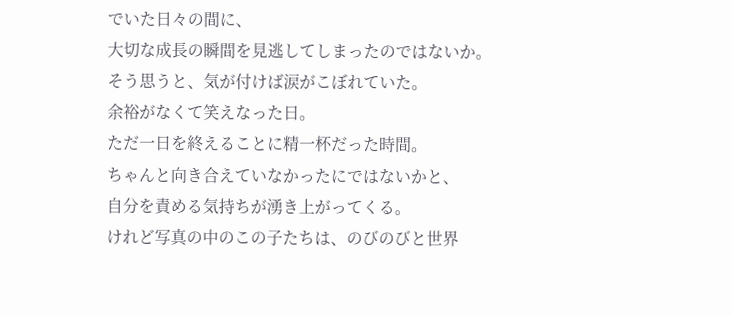でいた日々の間に、
大切な成長の瞬間を見逃してしまったのではないか。
そう思うと、気が付けば涙がこぼれていた。
余裕がなくて笑えなった日。
ただ一日を終えることに精一杯だった時間。
ちゃんと向き合えていなかったにではないかと、
自分を責める気持ちが湧き上がってくる。
けれど写真の中のこの子たちは、のびのびと世界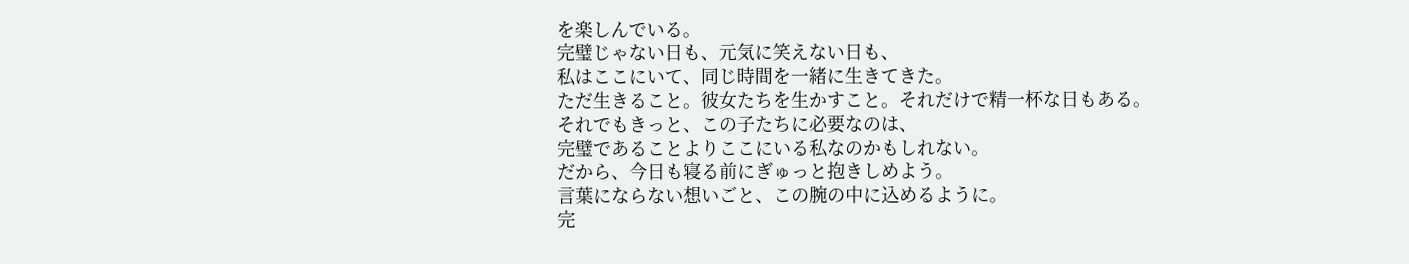を楽しんでいる。
完璧じゃない日も、元気に笑えない日も、
私はここにいて、同じ時間を一緒に生きてきた。
ただ生きること。彼女たちを生かすこと。それだけで精一杯な日もある。
それでもきっと、この子たちに必要なのは、
完璧であることよりここにいる私なのかもしれない。
だから、今日も寝る前にぎゅっと抱きしめよう。
言葉にならない想いごと、この腕の中に込めるように。
完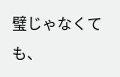璧じゃなくても、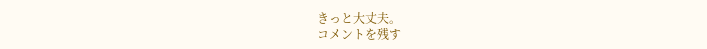きっと大丈夫。
コメントを残す